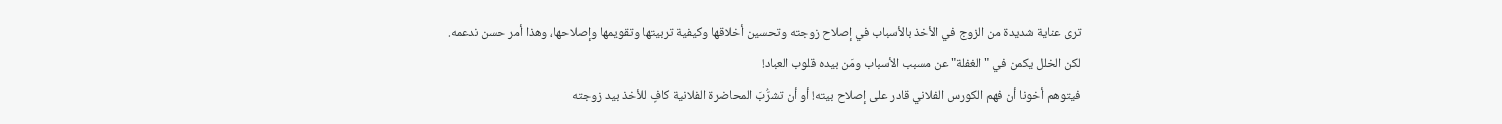ترى عناية شديدة من الزوج في الأخذ بالأسباب في إصلاح زوجته وتحسين أخلاقها وكيفية تربيتها وتقويمها وإصلاحها، وهذا أمر حسن ندعمه.
لكن الخلل يكمن في "الغفلة" عن مسبب الأسباب ومَن بيده قلوب العباد!
فيتوهم أخونا أن فهم الكورس الفلاني قادر على إصلاح بيته! أو أن تشرُّبَ المحاضرة الفلانية كافٍ للأخذ بيد زوجته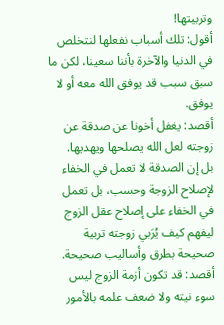وتربيتها!
أقول: تلك أسباب نفعلها لنتخلص في الدنيا والآخرة بأننا سعينا، لكن ما سبق سبب قد يوفق الله معه أو لا يوفق.
أقصد: يغفل أخونا عن صدقة عن زوجته لعل الله يصلحها ويهديها.
بل إن الصدقة لا تعمل في الخفاء لإصلاح الزوجة وحسب، بل تعمل في الخفاء على إصلاح عقل الزوج ليفهم كيف يُرَبي زوجته تربية صحيحة بطرق وأساليب صحيحة.
أقصد: قد تكون أزمة الزوج ليس سوء نيته ولا ضعف علمه بالأمور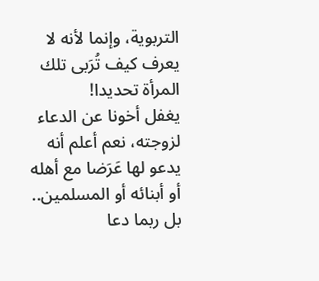التربوية، وإنما لأنه لا يعرف كيف تُرَبى تلك المرأة تحديدا!
يغفل أخونا عن الدعاء لزوجته، نعم أعلم أنه يدعو لها عَرَضا مع أهله أو أبنائه أو المسلمين.. بل ربما دعا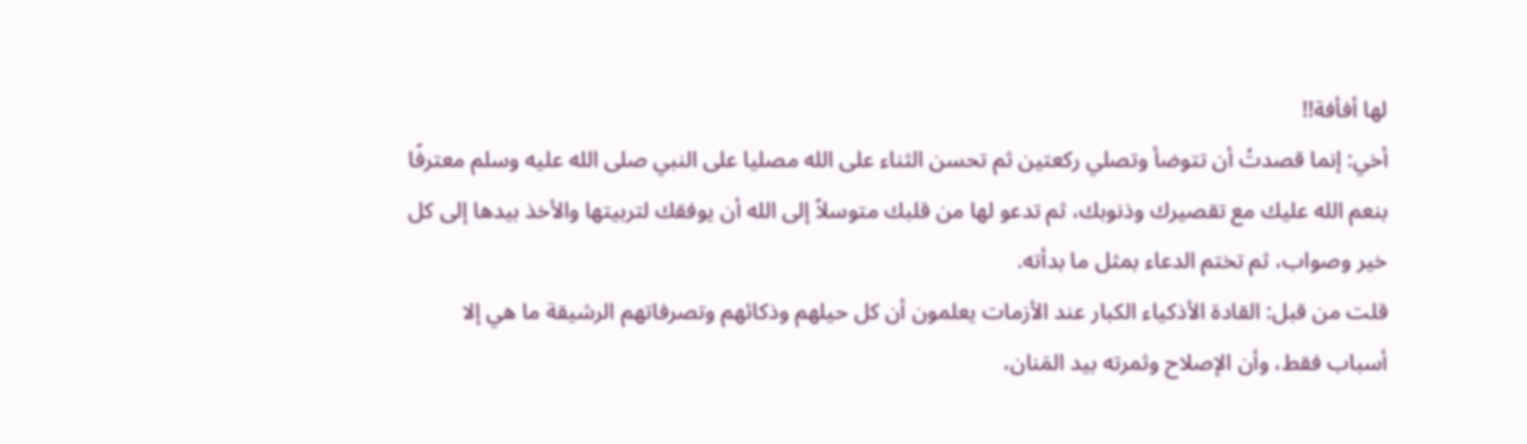لها أفأفة!!
أخي: إنما قصدتُ أن تتوضأ وتصلي ركعتين ثم تحسن الثناء على الله مصليا على النبي صلى الله عليه وسلم معترفًا بنعم الله عليك مع تقصيرك وذنوبك، ثم تدعو لها من قلبك متوسلاً إلى الله أن يوفقك لتربيتها والأخذ بيدها إلى كل خير وصواب، ثم تختم الدعاء بمثل ما بدأته.
قلت من قبل: القادة الأذكياء الكبار عند الأزمات يعلمون أن كل حيلهم وذكائهم وتصرفاتهم الرشيقة ما هي إلا أسباب فقط، وأن الإصلاح وثمرته بيد المَنان،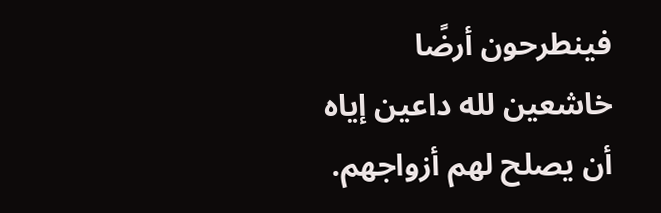فينطرحون أرضًا خاشعين لله داعين إياه أن يصلح لهم أزواجهم.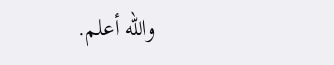والله أعلم.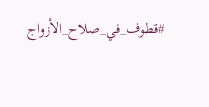#قطوف_في_صلاح_الأزواج